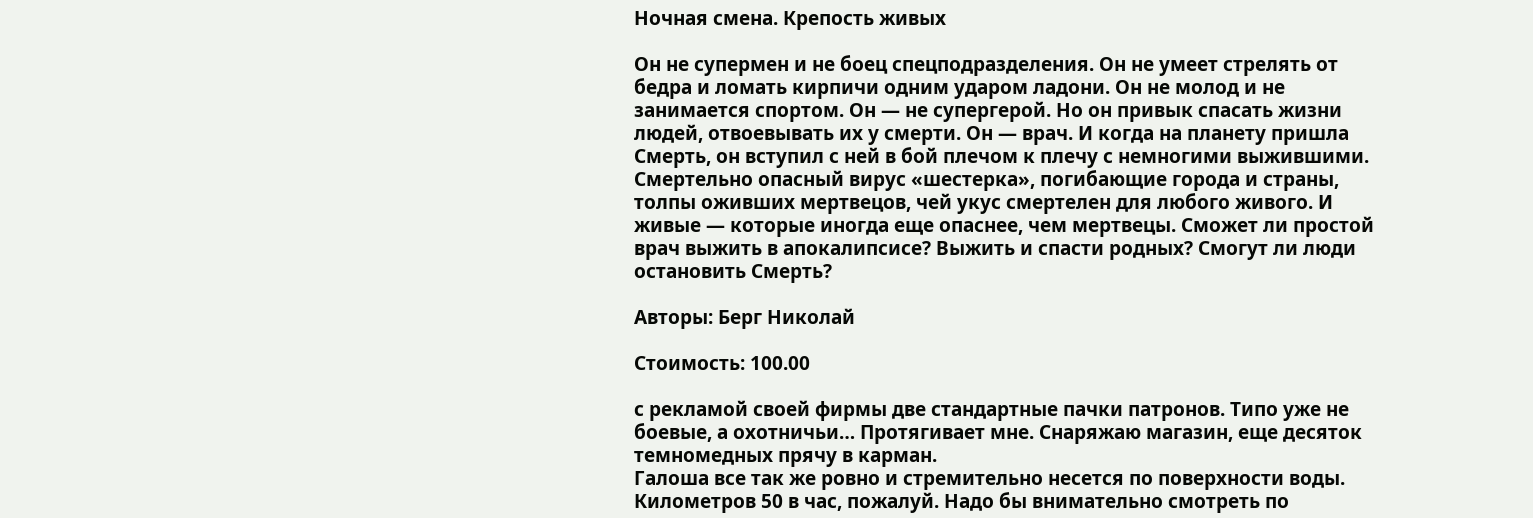Ночная смена. Крепость живых

Он не супермен и не боец спецподразделения. Он не умеет стрелять от бедра и ломать кирпичи одним ударом ладони. Он не молод и не занимается спортом. Он — не супергерой. Но он привык спасать жизни людей, отвоевывать их у смерти. Он — врач. И когда на планету пришла Смерть, он вступил с ней в бой плечом к плечу с немногими выжившими. Смертельно опасный вирус «шестерка», погибающие города и страны, толпы оживших мертвецов, чей укус смертелен для любого живого. И живые — которые иногда еще опаснее, чем мертвецы. Сможет ли простой врач выжить в апокалипсисе? Выжить и спасти родных? Смогут ли люди остановить Смерть?

Авторы: Берг Николай

Стоимость: 100.00

с рекламой своей фирмы две стандартные пачки патронов. Типо уже не боевые, а охотничьи… Протягивает мне. Снаряжаю магазин, еще десяток темномедных прячу в карман.
Галоша все так же ровно и стремительно несется по поверхности воды. Километров 50 в час, пожалуй. Надо бы внимательно смотреть по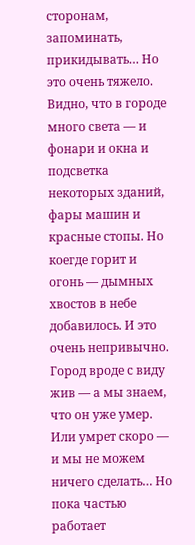сторонам, запоминать, прикидывать… Но это очень тяжело. Видно, что в городе много света — и фонари и окна и подсветка некоторых зданий, фары машин и красные стопы. Но коегде горит и огонь — дымных хвостов в небе добавилось. И это очень непривычно. Город вроде с виду жив — а мы знаем, что он уже умер. Или умрет скоро — и мы не можем ничего сделать… Но пока частью работает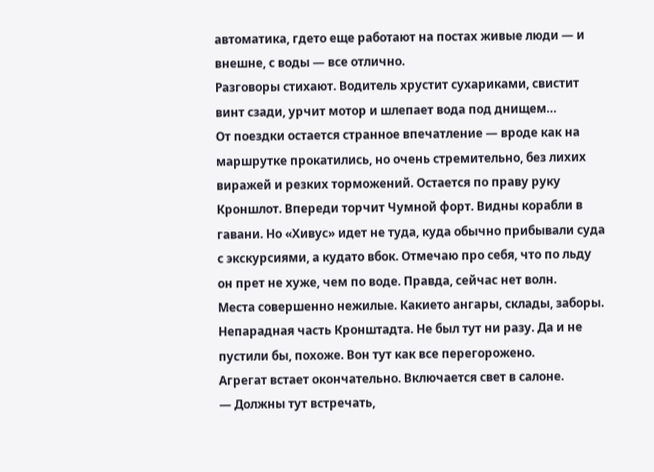автоматика, гдето еще работают на постах живые люди — и внешне, с воды — все отлично.
Разговоры стихают. Водитель хрустит сухариками, свистит винт сзади, урчит мотор и шлепает вода под днищем…
От поездки остается странное впечатление — вроде как на маршрутке прокатились, но очень стремительно, без лихих виражей и резких торможений. Остается по праву руку Кроншлот. Впереди торчит Чумной форт. Видны корабли в гавани. Но «Хивус» идет не туда, куда обычно прибывали суда с экскурсиями, а кудато вбок. Отмечаю про себя, что по льду он прет не хуже, чем по воде. Правда, сейчас нет волн.
Места совершенно нежилые. Какието ангары, склады, заборы. Непарадная часть Кронштадта. Не был тут ни разу. Да и не пустили бы, похоже. Вон тут как все перегорожено.
Агрегат встает окончательно. Включается свет в салоне.
— Должны тут встречать,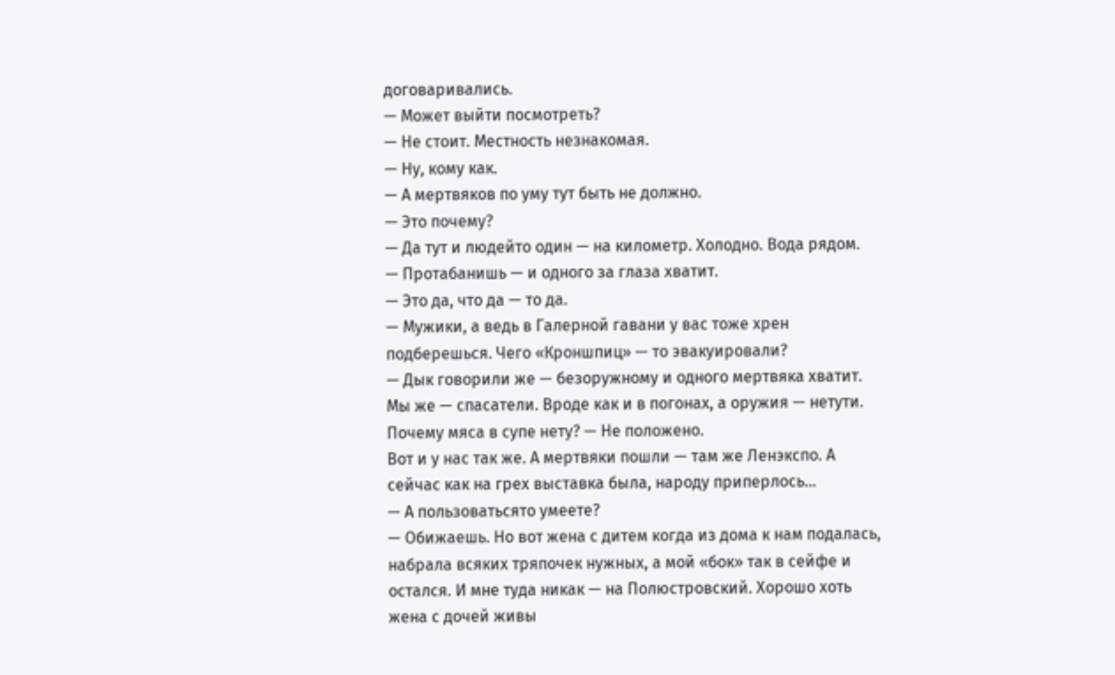договаривались.
— Может выйти посмотреть?
— Не стоит. Местность незнакомая.
— Ну, кому как.
— А мертвяков по уму тут быть не должно.
— Это почему?
— Да тут и людейто один — на километр. Холодно. Вода рядом.
— Протабанишь — и одного за глаза хватит.
— Это да, что да — то да.
— Мужики, а ведь в Галерной гавани у вас тоже хрен подберешься. Чего «Кроншпиц» — то эвакуировали?
— Дык говорили же — безоружному и одного мертвяка хватит. Мы же — спасатели. Вроде как и в погонах, а оружия — нетути. Почему мяса в супе нету? — Не положено.
Вот и у нас так же. А мертвяки пошли — там же Ленэкспо. А сейчас как на грех выставка была, народу приперлось…
— А пользоватьсято умеете?
— Обижаешь. Но вот жена с дитем когда из дома к нам подалась, набрала всяких тряпочек нужных, а мой «бок» так в сейфе и остался. И мне туда никак — на Полюстровский. Хорошо хоть жена с дочей живы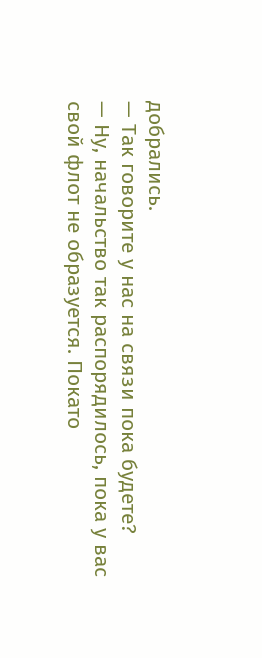добрались.
— Так говорите у нас на связи пока будете?
— Ну, начальство так распорядилось, пока у вас свой флот не образуется. Покато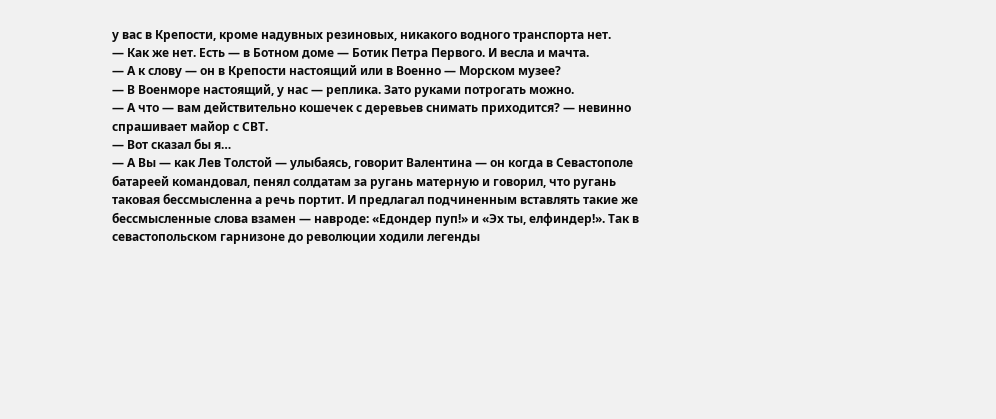у вас в Крепости, кроме надувных резиновых, никакого водного транспорта нет.
— Как же нет. Есть — в Ботном доме — Ботик Петра Первого. И весла и мачта.
— А к слову — он в Крепости настоящий или в Военно — Морском музее?
— В Военморе настоящий, у нас — реплика. Зато руками потрогать можно.
— А что — вам действительно кошечек с деревьев снимать приходится? — невинно спрашивает майор с СВТ.
— Вот сказал бы я…
— А Вы — как Лев Толстой — улыбаясь, говорит Валентина — он когда в Севастополе батареей командовал, пенял солдатам за ругань матерную и говорил, что ругань таковая бессмысленна а речь портит. И предлагал подчиненным вставлять такие же бессмысленные слова взамен — навроде: «Едондер пуп!» и «Эх ты, елфиндер!». Так в севастопольском гарнизоне до революции ходили легенды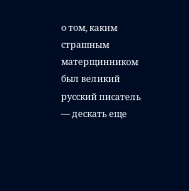о том, каким страшным матерщинником был великий русский писатель — дескать еще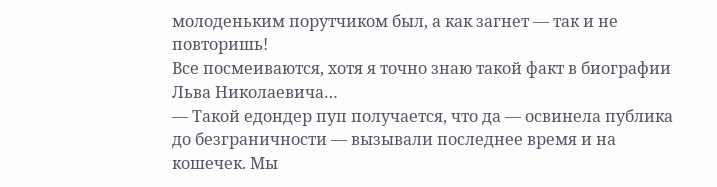молоденьким порутчиком был, а как загнет — так и не повторишь!
Все посмеиваются, хотя я точно знаю такой факт в биографии Льва Николаевича…
— Такой едондер пуп получается, что да — освинела публика до безграничности — вызывали последнее время и на кошечек. Мы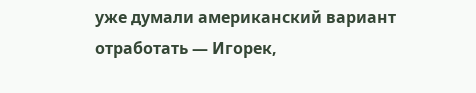уже думали американский вариант отработать — Игорек,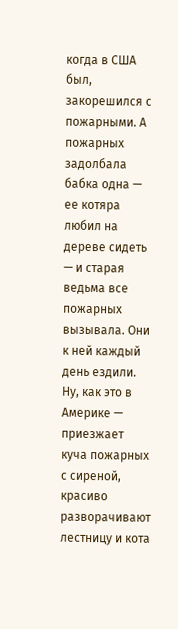когда в США был, закорешился с пожарными. А пожарных задолбала бабка одна — ее котяра любил на дереве сидеть — и старая ведьма все пожарных вызывала. Они к ней каждый день ездили. Ну, как это в Америке — приезжает куча пожарных с сиреной, красиво разворачивают лестницу и кота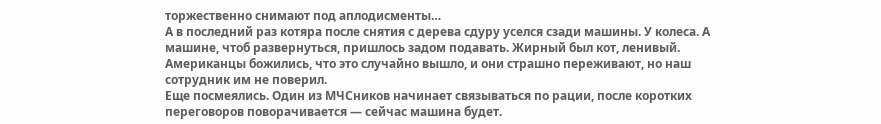торжественно снимают под аплодисменты…
А в последний раз котяра после снятия с дерева сдуру уселся сзади машины. У колеса. А машине, чтоб развернуться, пришлось задом подавать. Жирный был кот, ленивый. Американцы божились, что это случайно вышло, и они страшно переживают, но наш сотрудник им не поверил.
Еще посмеялись. Один из МЧСников начинает связываться по рации, после коротких переговоров поворачивается — сейчас машина будет.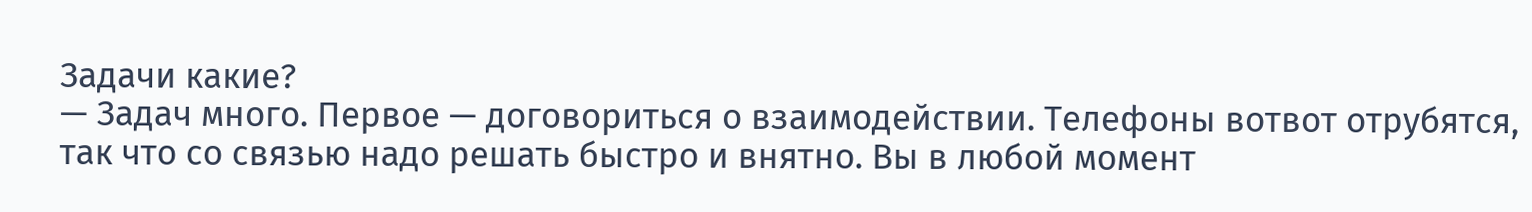Задачи какие?
— Задач много. Первое — договориться о взаимодействии. Телефоны вотвот отрубятся, так что со связью надо решать быстро и внятно. Вы в любой момент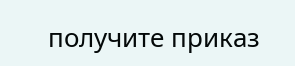получите приказ